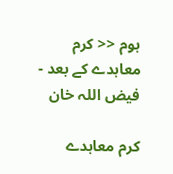ہوم << کرم معاہدے کے بعد - فیض اللہ خان

کرم معاہدے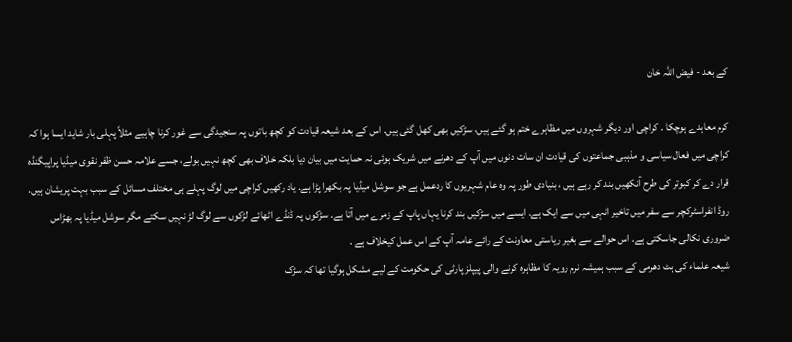کے بعد - فیض اللہ خان

کرم معاہدے ہوچکا . کراچی اور دیگر شہروں میں مظاہرے ختم ہو گئے ہیں، سڑکیں بھی کھل گئی ہیں. اس کے بعد شیعہ قیادت کو کچھ باتوں پہ سنجیدگی سے غور کرنا چاہیے مثلاً پہلی بار شاید ایسا ہوا کہ کراچی میں فعال سیاسی و مذہبی جماعتوں کی قیادت ان سات دنوں میں آپ کے دھرنے میں شریک ہوئی نہ حمایت میں بیان دیا بلکہ خلاف بھی کچھ نہیں بولے، جسے علامہ حسن ظفر نقوی میڈیا پراپیگنڈہ قرار دے کر کبوتر کی طرح آنکھیں بند کر رہے ہیں ، بنیادی طور پہ وہ عام شہریوں کا ردعمل ہے جو سوشل میڈیا پہ بکھرا پڑا ہے. یاد رکھیں کراچی میں لوگ پہلے ہی مختلف مسائل کے سبب بہت پریشان ہیں. روڈ انفراسٹرکچر سے سفر میں تاخیر انہی میں سے ایک ہے. ایسے میں سڑکیں بند کرنا یہاں پاپ کے زمرے میں آتا ہے. سڑکوں پہ ڈنڈے اٹھائے لڑکوں سے لوگ لڑ نہیں سکتے مگر سوشل میڈیا پہ بھڑاس ضروری نکالی جاسکتی ہے. اس حوالے سے بغیر ریاستی معاونت کے رائے عامہ آپ کے اس عمل کیخلاف ہے .
شیعہ علماء کی ہٹ دھرمی کے سبب ہمیشہ نرم رویہ کا مظاہرہ کرنے والی پیپلز پارٹی کی حکومت کے لیے مشکل ہوگیا تھا کہ سڑک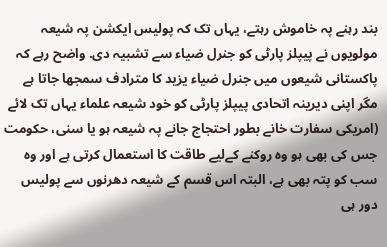بند رہنے پہ خاموش رہتے، یہاں تک کہ پولیس ایکشن پہ شیعہ مولویوں نے پیپلز پارٹی کو جنرل ضیاء سے تشبیہ دی. واضح رہے کہ پاکستانی شیعوں میں جنرل ضیاء یزید کا مترادف سمجھا جاتا ہے مگر اپنی دیرینہ اتحادی پیپلز پارٹی کو خود شیعہ علماء یہاں تک لائے (امریکی سفارت خانے بطور احتجاج جانے پہ شیعہ ہو یا سنی، حکومت جس کی بھی ہو وہ روکنے کےلیے طاقت کا استعمال کرتی ہے اور وہ سب کو پتہ بھی ہے، البتہ اس قسم کے شیعہ دھرنوں سے پولیس دور ہی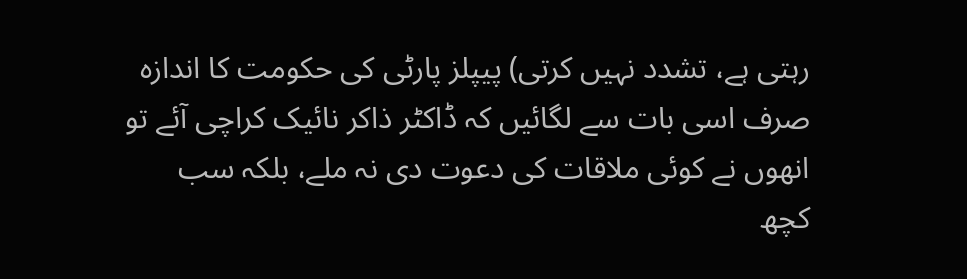رہتی ہے، تشدد نہیں کرتی) پیپلز پارٹی کی حکومت کا اندازہ صرف اسی بات سے لگائیں کہ ڈاکٹر ذاکر نائیک کراچی آئے تو انھوں نے کوئی ملاقات کی دعوت دی نہ ملے، بلکہ سب کچھ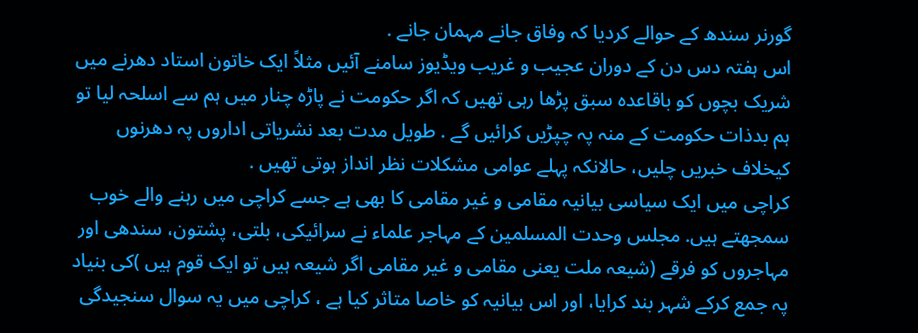گورنر سندھ کے حوالے کردیا کہ وفاق جانے مہمان جانے .
اس ہفتہ دس دن کے دوران عجیب و غریب ویڈیوز سامنے آئیں مثلاً ایک خاتون استاد دھرنے میں شریک بچوں کو باقاعدہ سبق پڑھا رہی تھیں کہ اگر حکومت نے پاڑہ چنار میں ہم سے اسلحہ لیا تو ہم بدذات حکومت کے منہ پہ چپڑیں کرائیں گے . طویل مدت بعد نشریاتی اداروں پہ دھرنوں کیخلاف خبریں چلیں، حالانکہ پہلے عوامی مشکلات نظر انداز ہوتی تھیں .
کراچی میں ایک سیاسی بیانیہ مقامی و غیر مقامی کا بھی ہے جسے کراچی میں رہنے والے خوب سمجھتے ہیں. مجلس وحدت المسلمین کے مہاجر علماء نے سرائیکی، بلتی، پشتون، سندھی اور مہاجروں کو فرقے (شیعہ ملت یعنی مقامی و غیر مقامی اگر شیعہ ہیں تو ایک قوم ہیں )کی بنیاد پہ جمع کرکے شہر بند کرایا، اور اس بیانیہ کو خاصا متاثر کیا ہے ، کراچی میں یہ سوال سنجیدگی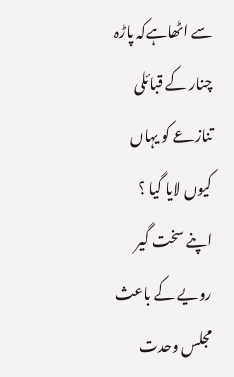سے اٹھاہےکہ پاڑہ چنار کے قبائلی تنازعے کو یہاں کیوں لایا گیا ؟
اپنے سخت گیر رویے کے باعث مجلس وحدت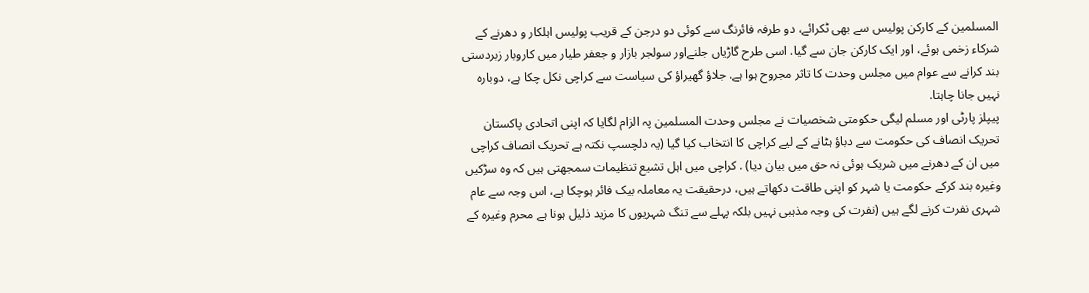المسلمین کے کارکن پولیس سے بھی ٹکرائے، دو طرفہ فائرنگ سے کوئی دو درجن کے قریب پولیس اہلکار و دھرنے کے شرکاء زخمی ہوئے، اور ایک کارکن جان سے گیا. اسی طرح گاڑیاں جلنےاور سولجر بازار و جعفر طیار میں کاروبار زبردستی بند کرانے سے عوام میں مجلس وحدت کا تاثر مجروح ہوا ہے. جلاؤ گھیراؤ کی سیاست سے کراچی نکل چکا ہے، دوبارہ نہیں جانا چاہتا.
پیپلز پارٹی اور مسلم لیگی حکومتی شخصیات نے مجلس وحدت المسلمین پہ الزام لگایا کہ اپنی اتحادی پاکستان تحریک انصاف کی حکومت سے دباؤ ہٹانے کے لیے کراچی کا انتخاب کیا گیا (یہ دلچسپ نکتہ ہے تحریک انصاف کراچی میں ان کے دھرنے میں شریک ہوئی نہ حق میں بیان دیا) . کراچی میں اہل تشیع تنظیمات سمجھتی ہیں کہ وہ سڑکیں وغیرہ بند کرکے حکومت یا شہر کو اپنی طاقت دکھاتے ہیں، درحقیقت یہ معاملہ بیک فائر ہوچکا ہے، اس وجہ سے عام شہری نفرت کرنے لگے ہیں (نفرت کی وجہ مذہبی نہیں بلکہ پہلے سے تنگ شہریوں کا مزید ذلیل ہونا ہے محرم وغیرہ کے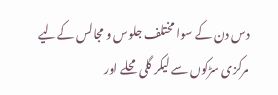دس دن کے سوا مختلف جلوس و مجالس کےلیے مرکزی سڑکوں سے لیکر گلی محلے اور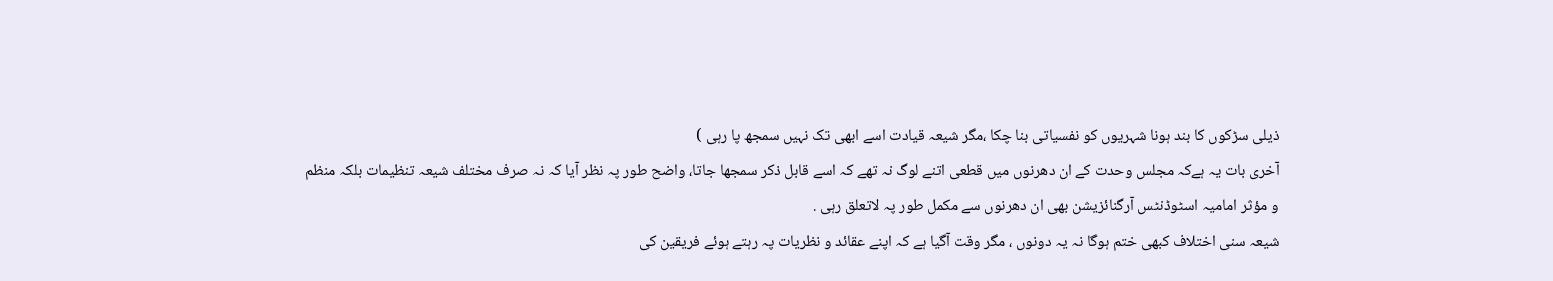ذیلی سڑکوں کا بند ہونا شہریوں کو نفسیاتی بنا چکا ،مگر شیعہ قیادت اسے ابھی تک نہیں سمجھ پا رہی )
آخری بات یہ ہےکہ مجلس وحدت کے ان دھرنوں میں قطعی اتنے لوگ نہ تھے کہ اسے قابل ذکر سمجھا جاتا، واضح طور پہ نظر آیا کہ نہ صرف مختلف شیعہ تنظیمات بلکہ منظم و مؤثر امامیہ اسٹوڈنٹس آرگنائزیشن بھی ان دھرنوں سے مکمل طور پہ لاتعلق رہی .
شیعہ سنی اختلاف کبھی ختم ہوگا نہ یہ دونوں ، مگر وقت آگیا ہے کہ اپنے عقائد و نظریات پہ رہتے ہوئے فریقین کی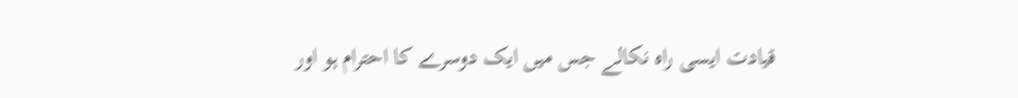قیادت ایسی راہ نکالے جس میں ایک دوسرے کا احترام ہو اور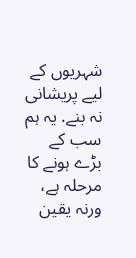شہریوں کے لیے پریشانی نہ بنے. یہ ہم سب کے بڑے ہونے کا مرحلہ ہے، ورنہ یقین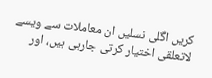کریں اگلی نسلیں ان معاملات سے ویسے لاتعلقی اختیار کرتی جارہی ہیں، اور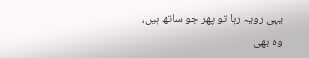یہی رویہ رہا تو پھر جو ساتھ ہیں، وہ بھی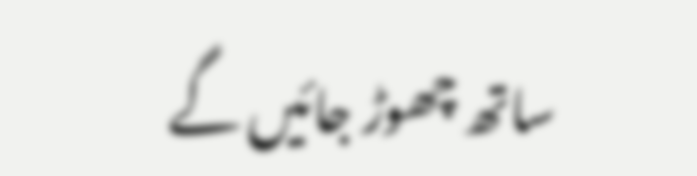ساتھ چھوڑ جائیں گے